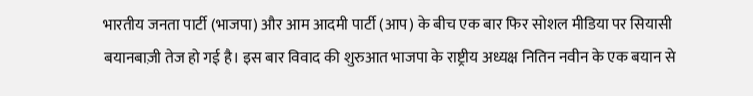भारतीय जनता पार्टी (भाजपा) और आम आदमी पार्टी (आप) के बीच एक बार फिर सोशल मीडिया पर सियासी बयानबाज़ी तेज हो गई है। इस बार विवाद की शुरुआत भाजपा के राष्ट्रीय अध्यक्ष नितिन नवीन के एक बयान से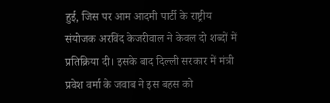हुई, जिस पर आम आदमी पार्टी के राष्ट्रीय संयोजक अरविंद केजरीवाल ने केवल दो शब्दों में प्रतिक्रिया दी। इसके बाद दिल्ली सरकार में मंत्री प्रवेश वर्मा के जवाब ने इस बहस को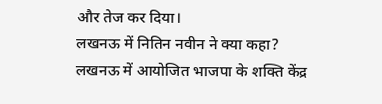और तेज कर दिया।
लखनऊ में नितिन नवीन ने क्या कहा?
लखनऊ में आयोजित भाजपा के शक्ति केंद्र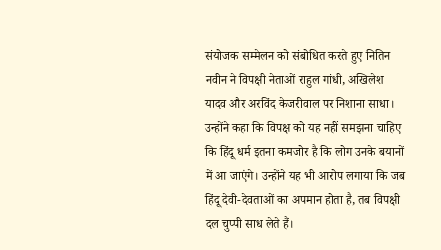संयोजक सम्मेलन को संबोधित करते हुए नितिन नवीन ने विपक्षी नेताओं राहुल गांधी, अखिलेश यादव और अरविंद केजरीवाल पर निशाना साधा। उन्होंने कहा कि विपक्ष को यह नहीं समझना चाहिए कि हिंदू धर्म इतना कमजोर है कि लोग उनके बयानों में आ जाएंगे। उन्होंने यह भी आरोप लगाया कि जब हिंदू देवी-देवताओं का अपमान होता है, तब विपक्षी दल चुप्पी साध लेते हैं।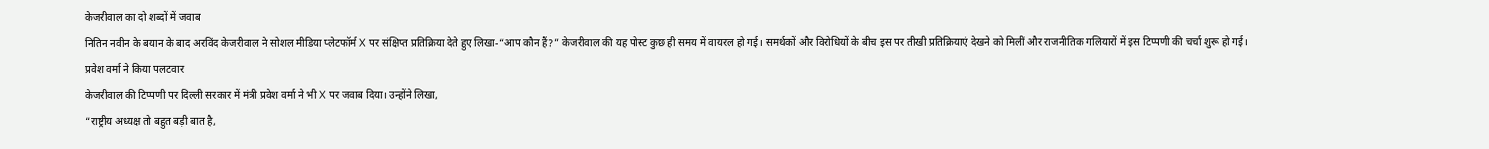केजरीवाल का दो शब्दों में जवाब
नितिन नवीन के बयान के बाद अरविंद केजरीवाल ने सोशल मीडिया प्लेटफॉर्म X पर संक्षिप्त प्रतिक्रिया देते हुए लिखा-“आप कौन हैं?” केजरीवाल की यह पोस्ट कुछ ही समय में वायरल हो गई। समर्थकों और विरोधियों के बीच इस पर तीखी प्रतिक्रियाएं देखने को मिलीं और राजनीतिक गलियारों में इस टिप्पणी की चर्चा शुरू हो गई।
प्रवेश वर्मा ने किया पलटवार
केजरीवाल की टिप्पणी पर दिल्ली सरकार में मंत्री प्रवेश वर्मा ने भी X पर जवाब दिया। उन्होंने लिखा,
“राष्ट्रीय अध्यक्ष तो बहुत बड़ी बात है,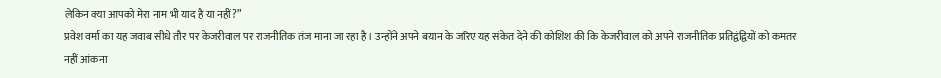लेकिन क्या आपको मेरा नाम भी याद है या नहीं?”
प्रवेश वर्मा का यह जवाब सीधे तौर पर केजरीवाल पर राजनीतिक तंज माना जा रहा है। उन्होंने अपने बयान के जरिए यह संकेत देने की कोशिश की कि केजरीवाल को अपने राजनीतिक प्रतिद्वंद्वियों को कमतर नहीं आंकना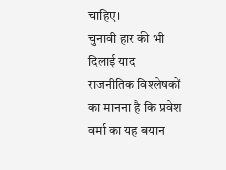चाहिए।
चुनावी हार की भी दिलाई याद
राजनीतिक विश्लेषकों का मानना है कि प्रवेश वर्मा का यह बयान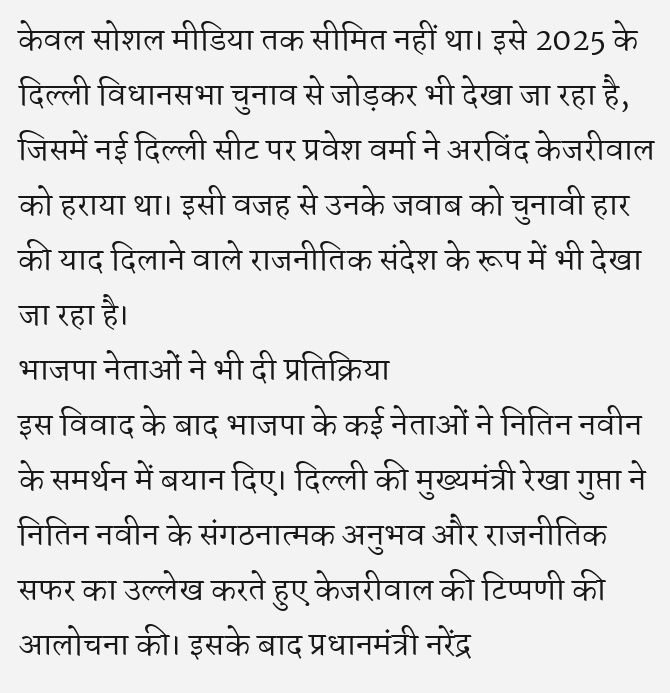केवल सोशल मीडिया तक सीमित नहीं था। इसे 2025 के दिल्ली विधानसभा चुनाव से जोड़कर भी देखा जा रहा है, जिसमें नई दिल्ली सीट पर प्रवेश वर्मा ने अरविंद केजरीवाल को हराया था। इसी वजह से उनके जवाब को चुनावी हार की याद दिलाने वाले राजनीतिक संदेश के रूप में भी देखा जा रहा है।
भाजपा नेताओं ने भी दी प्रतिक्रिया
इस विवाद के बाद भाजपा के कई नेताओं ने नितिन नवीन के समर्थन में बयान दिए। दिल्ली की मुख्यमंत्री रेखा गुप्ता ने नितिन नवीन के संगठनात्मक अनुभव और राजनीतिक सफर का उल्लेख करते हुए केजरीवाल की टिप्पणी की आलोचना की। इसके बाद प्रधानमंत्री नरेंद्र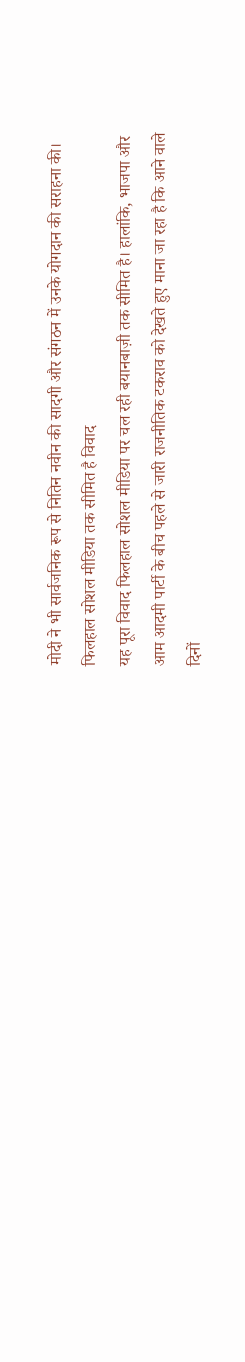मोदी ने भी सार्वजनिक रूप से नितिन नवीन की सादगी और संगठन में उनके योगदान की सराहना की।
फिलहाल सोशल मीडिया तक सीमित है विवाद
यह पूरा विवाद फिलहाल सोशल मीडिया पर चल रही बयानबाज़ी तक सीमित है। हालांकि, भाजपा और आम आदमी पार्टी के बीच पहले से जारी राजनीतिक टकराव को देखते हुए माना जा रहा है कि आने वाले दिनों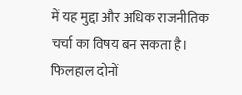में यह मुद्दा और अधिक राजनीतिक चर्चा का विषय बन सकता है। फिलहाल दोनों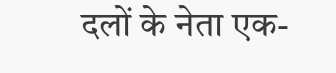दलों के नेता एक-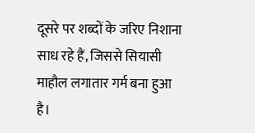दूसरे पर शब्दों के जरिए निशाना साध रहे हैं, जिससे सियासी माहौल लगातार गर्म बना हुआ है।